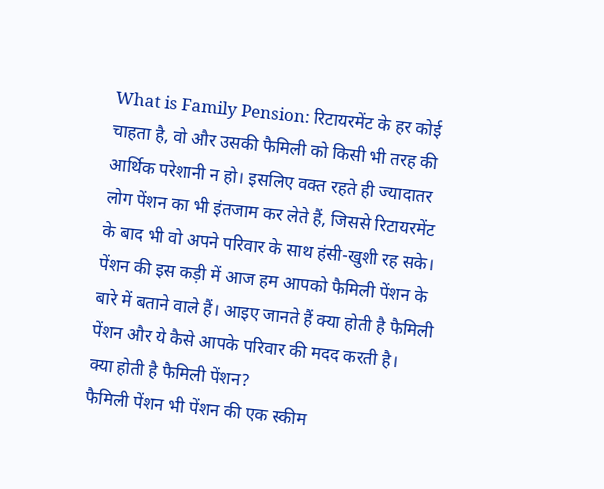What is Family Pension: रिटायरमेंट के हर कोई चाहता है, वो और उसकी फैमिली को किसी भी तरह की आर्थिक परेशानी न हो। इसलिए वक्त रहते ही ज्यादातर लोग पेंशन का भी इंतजाम कर लेते हैं, जिससे रिटायरमेंट के बाद भी वो अपने परिवार के साथ हंसी-खुशी रह सके। पेंशन की इस कड़ी में आज हम आपको फैमिली पेंशन के बारे में बताने वाले हैं। आइए जानते हैं क्या होती है फैमिली पेंशन और ये कैसे आपके परिवार की मदद करती है।
क्या होती है फैमिली पेंशन?
फैमिली पेंशन भी पेंशन की एक स्कीम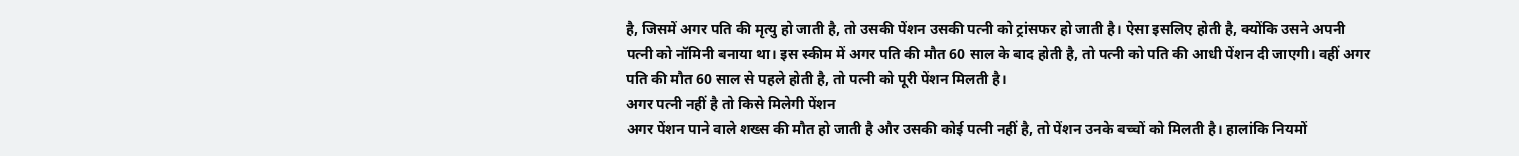है, जिसमें अगर पति की मृत्यु हो जाती है, तो उसकी पेंशन उसकी पत्नी को ट्रांसफर हो जाती है। ऐसा इसलिए होती है, क्योंकि उसने अपनी पत्नी को नॉमिनी बनाया था। इस स्कीम में अगर पति की मौत 60 साल के बाद होती है, तो पत्नी को पति की आधी पेंशन दी जाएगी। वहीं अगर पति की मौत 60 साल से पहले होती है, तो पत्नी को पूरी पेंशन मिलती है।
अगर पत्नी नहीं है तो किसे मिलेगी पेंशन
अगर पेंशन पाने वाले शख्स की मौत हो जाती है और उसकी कोई पत्नी नहीं है, तो पेंशन उनके बच्चों को मिलती है। हालांकि नियमों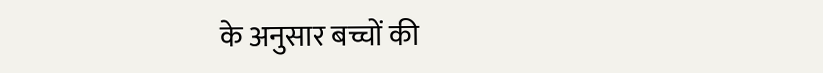के अनुसार बच्चों की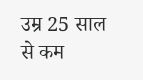उम्र 25 साल से कम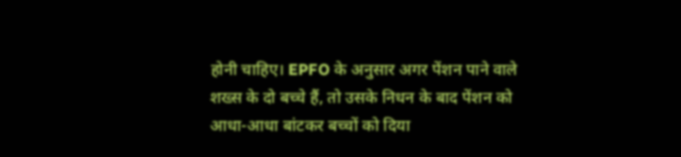होनी चाहिए। EPFO के अनुसार अगर पेंशन पाने वाले शख्स के दो बच्चे हैं, तो उसके निधन के बाद पेंशन को आधा-आधा बांटकर बच्चों को दिया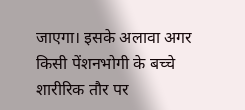जाएगा। इसके अलावा अगर किसी पेंशनभोगी के बच्चे शारीरिक तौर पर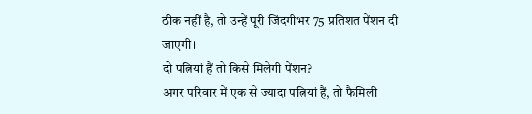ठीक नहीं है, तो उन्हें पूरी जिंदगीभर 75 प्रतिशत पेंशन दी जाएगी।
दो पत्नियां हैं तो किसे मिलेगी पेंशन?
अगर परिवार में एक से ज्यादा पत्नियां हैं, तो फैमिली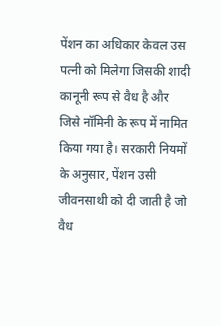पेंशन का अधिकार केवल उस पत्नी को मिलेगा जिसकी शादी कानूनी रूप से वैध है और जिसे नॉमिनी के रूप में नामित किया गया है। सरकारी नियमों के अनुसार, पेंशन उसी जीवनसाथी को दी जाती है जो वैध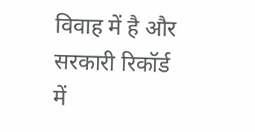विवाह में है और सरकारी रिकॉर्ड में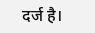दर्ज है।